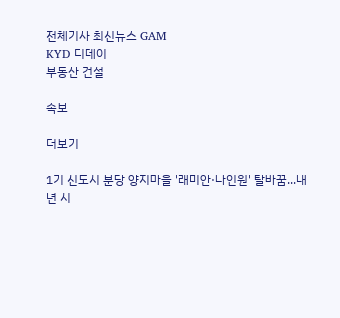전체기사 최신뉴스 GAM
KYD 디데이
부동산 건설

속보

더보기

1기 신도시 분당 양지마을 '래미안·나인원' 탈바꿈...내년 시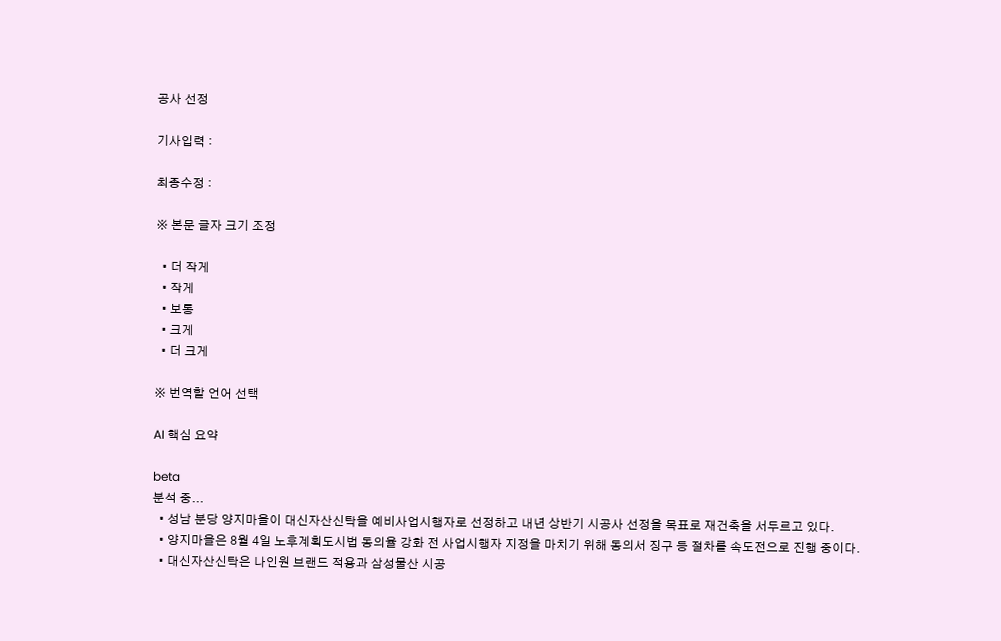공사 선정

기사입력 :

최종수정 :

※ 본문 글자 크기 조정

  • 더 작게
  • 작게
  • 보통
  • 크게
  • 더 크게

※ 번역할 언어 선택

AI 핵심 요약

beta
분석 중...
  • 성남 분당 양지마을이 대신자산신탁을 예비사업시행자로 선정하고 내년 상반기 시공사 선정을 목표로 재건축을 서두르고 있다.
  • 양지마을은 8월 4일 노후계획도시법 동의율 강화 전 사업시행자 지정을 마치기 위해 동의서 징구 등 절차를 속도전으로 진행 중이다.
  • 대신자산신탁은 나인원 브랜드 적용과 삼성물산 시공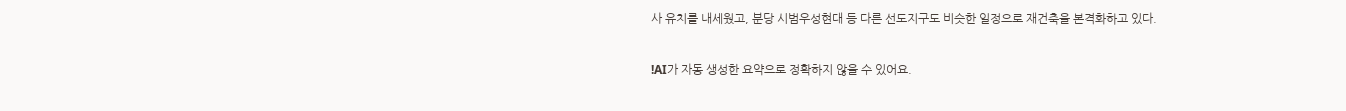사 유치를 내세웠고, 분당 시범우성현대 등 다른 선도지구도 비슷한 일정으로 재건축을 본격화하고 있다.

!AI가 자동 생성한 요약으로 정확하지 않을 수 있어요.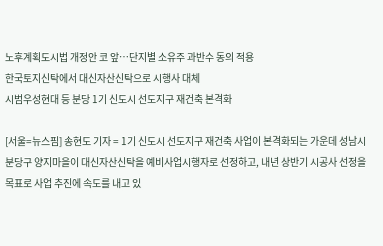노후계획도시법 개정안 코 앞…단지별 소유주 과반수 동의 적용
한국토지신탁에서 대신자산신탁으로 시행사 대체
시범우성현대 등 분당 1기 신도시 선도지구 재건축 본격화

[서울=뉴스핌] 송현도 기자 = 1기 신도시 선도지구 재건축 사업이 본격화되는 가운데 성남시 분당구 양지마을이 대신자산신탁을 예비사업시행자로 선정하고, 내년 상반기 시공사 선정을 목표로 사업 추진에 속도를 내고 있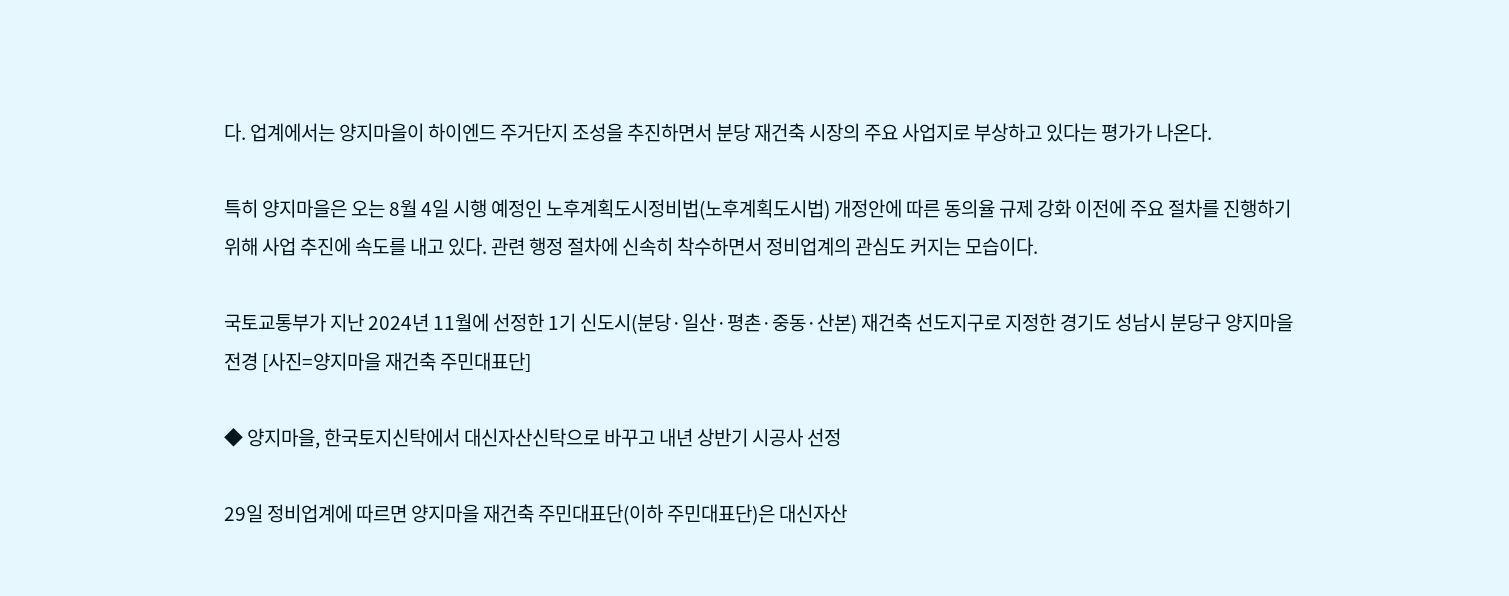다. 업계에서는 양지마을이 하이엔드 주거단지 조성을 추진하면서 분당 재건축 시장의 주요 사업지로 부상하고 있다는 평가가 나온다.

특히 양지마을은 오는 8월 4일 시행 예정인 노후계획도시정비법(노후계획도시법) 개정안에 따른 동의율 규제 강화 이전에 주요 절차를 진행하기 위해 사업 추진에 속도를 내고 있다. 관련 행정 절차에 신속히 착수하면서 정비업계의 관심도 커지는 모습이다.

국토교통부가 지난 2024년 11월에 선정한 1기 신도시(분당·일산·평촌·중동·산본) 재건축 선도지구로 지정한 경기도 성남시 분당구 양지마을 전경 [사진=양지마을 재건축 주민대표단]

◆ 양지마을, 한국토지신탁에서 대신자산신탁으로 바꾸고 내년 상반기 시공사 선정

29일 정비업계에 따르면 양지마을 재건축 주민대표단(이하 주민대표단)은 대신자산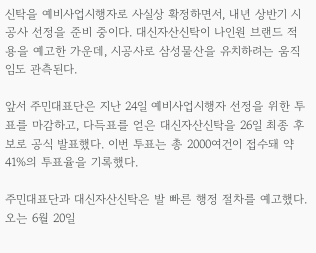신탁을 예비사업시행자로 사실상 확정하면서, 내년 상반기 시공사 선정을 준비 중이다. 대신자산신탁이 나인원 브랜드 적용을 예고한 가운데, 시공사로 삼성물산을 유치하려는 움직임도 관측된다.

앞서 주민대표단은 지난 24일 예비사업시행자 선정을 위한 투표를 마감하고, 다득표를 얻은 대신자산신탁을 26일 최종 후보로 공식 발표했다. 이번 투표는 총 2000여건이 접수돼 약 41%의 투표율을 기록했다.

주민대표단과 대신자산신탁은 발 빠른 행정 절차를 예고했다. 오는 6월 20일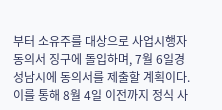부터 소유주를 대상으로 사업시행자 동의서 징구에 돌입하며, 7월 6일경 성남시에 동의서를 제출할 계획이다. 이를 통해 8월 4일 이전까지 정식 사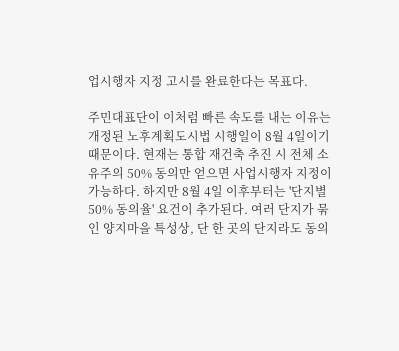업시행자 지정 고시를 완료한다는 목표다.

주민대표단이 이처럼 빠른 속도를 내는 이유는 개정된 노후계획도시법 시행일이 8월 4일이기 때문이다. 현재는 통합 재건축 추진 시 전체 소유주의 50% 동의만 얻으면 사업시행자 지정이 가능하다. 하지만 8월 4일 이후부터는 '단지별 50% 동의율' 요건이 추가된다. 여러 단지가 묶인 양지마을 특성상, 단 한 곳의 단지라도 동의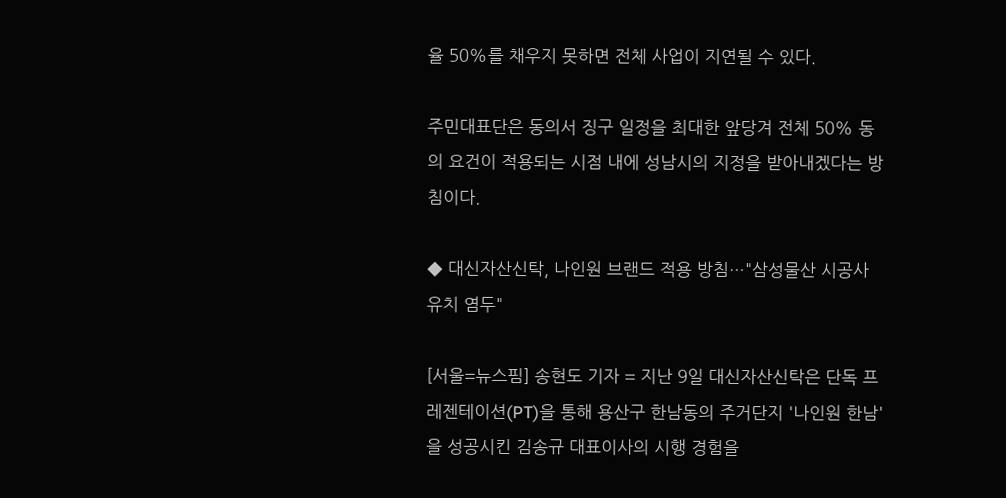율 50%를 채우지 못하면 전체 사업이 지연될 수 있다.

주민대표단은 동의서 징구 일정을 최대한 앞당겨 전체 50% 동의 요건이 적용되는 시점 내에 성남시의 지정을 받아내겠다는 방침이다.

◆ 대신자산신탁, 나인원 브랜드 적용 방침…"삼성물산 시공사 유치 염두"

[서울=뉴스핌] 송현도 기자 = 지난 9일 대신자산신탁은 단독 프레젠테이션(PT)을 통해 용산구 한남동의 주거단지 '나인원 한남'을 성공시킨 김송규 대표이사의 시행 경험을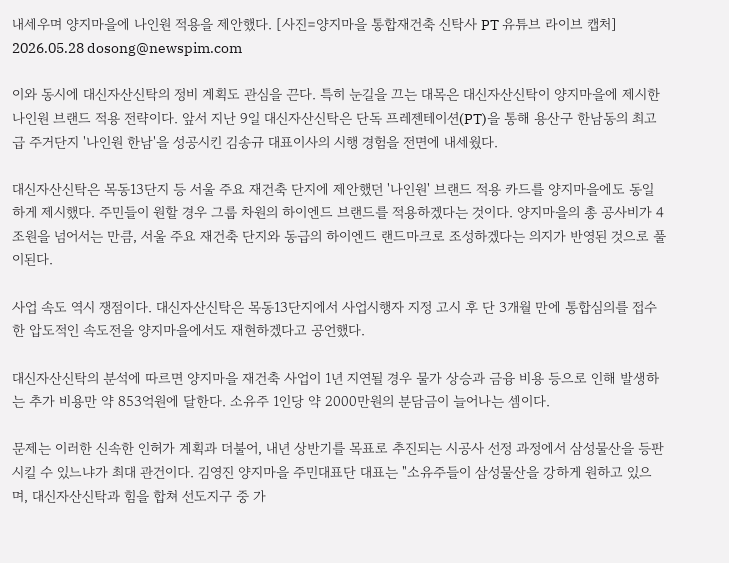내세우며 양지마을에 나인원 적용을 제안했다. [사진=양지마을 통합재건축 신탁사 PT 유튜브 라이브 캡처] 2026.05.28 dosong@newspim.com

이와 동시에 대신자산신탁의 정비 계획도 관심을 끈다. 특히 눈길을 끄는 대목은 대신자산신탁이 양지마을에 제시한 나인원 브랜드 적용 전략이다. 앞서 지난 9일 대신자산신탁은 단독 프레젠테이션(PT)을 통해 용산구 한남동의 최고급 주거단지 '나인원 한남'을 성공시킨 김송규 대표이사의 시행 경험을 전면에 내세웠다.

대신자산신탁은 목동13단지 등 서울 주요 재건축 단지에 제안했던 '나인원' 브랜드 적용 카드를 양지마을에도 동일하게 제시했다. 주민들이 원할 경우 그룹 차원의 하이엔드 브랜드를 적용하겠다는 것이다. 양지마을의 총 공사비가 4조원을 넘어서는 만큼, 서울 주요 재건축 단지와 동급의 하이엔드 랜드마크로 조성하겠다는 의지가 반영된 것으로 풀이된다.

사업 속도 역시 쟁점이다. 대신자산신탁은 목동13단지에서 사업시행자 지정 고시 후 단 3개월 만에 통합심의를 접수한 압도적인 속도전을 양지마을에서도 재현하겠다고 공언했다.

대신자산신탁의 분석에 따르면 양지마을 재건축 사업이 1년 지연될 경우 물가 상승과 금융 비용 등으로 인해 발생하는 추가 비용만 약 853억원에 달한다. 소유주 1인당 약 2000만원의 분담금이 늘어나는 셈이다.

문제는 이러한 신속한 인허가 계획과 더불어, 내년 상반기를 목표로 추진되는 시공사 선정 과정에서 삼성물산을 등판시킬 수 있느냐가 최대 관건이다. 김영진 양지마을 주민대표단 대표는 "소유주들이 삼성물산을 강하게 원하고 있으며, 대신자산신탁과 힘을 합쳐 선도지구 중 가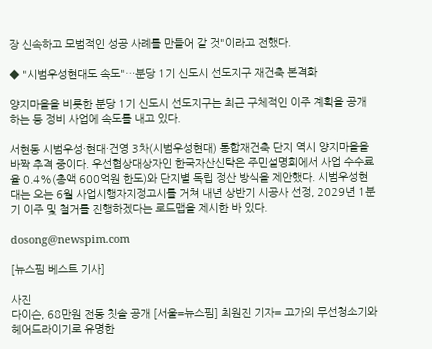장 신속하고 모범적인 성공 사례를 만들어 갈 것"이라고 전했다.

◆ "시범우성현대도 속도"…분당 1기 신도시 선도지구 재건축 본격화

양지마을을 비롯한 분당 1기 신도시 선도지구는 최근 구체적인 이주 계획을 공개하는 등 정비 사업에 속도를 내고 있다.

서현동 시범우성·현대·건영 3차(시범우성현대) 통합재건축 단지 역시 양지마을을 바짝 추격 중이다. 우선협상대상자인 한국자산신탁은 주민설명회에서 사업 수수료율 0.4%(총액 600억원 한도)와 단지별 독립 정산 방식을 제안했다. 시범우성현대는 오는 6월 사업시행자지정고시를 거쳐 내년 상반기 시공사 선정, 2029년 1분기 이주 및 철거를 진행하겠다는 로드맵을 제시한 바 있다.

dosong@newspim.com

[뉴스핌 베스트 기사]

사진
다이슨, 68만원 전동 칫솔 공개 [서울=뉴스핌] 최원진 기자= 고가의 무선청소기와 헤어드라이기로 유명한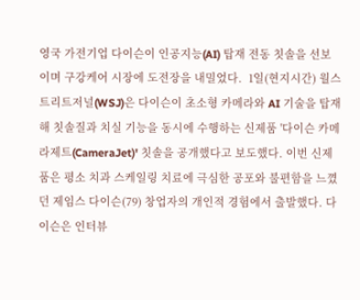영국 가전기업 다이슨이 인공지능(AI) 탑재 전동 칫솔을 선보이며 구강케어 시장에 도전장을 내밀었다.  1일(현지시간) 월스트리트저널(WSJ)은 다이슨이 초소형 카메라와 AI 기술을 탑재해 칫솔질과 치실 기능을 동시에 수행하는 신제품 '다이슨 카메라제트(CameraJet)' 칫솔을 공개했다고 보도했다. 이번 신제품은 평소 치과 스케일링 치료에 극심한 공포와 불편함을 느꼈던 제임스 다이슨(79) 창업자의 개인적 경험에서 출발했다. 다이슨은 인터뷰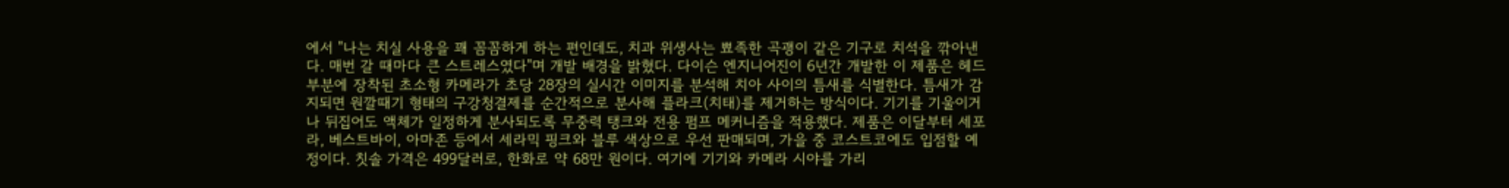에서 "나는 치실 사용을 꽤 꼼꼼하게 하는 편인데도, 치과 위생사는 뾰족한 곡괭이 같은 기구로 치석을 깎아낸다. 매번 갈 때마다 큰 스트레스였다"며 개발 배경을 밝혔다. 다이슨 엔지니어진이 6년간 개발한 이 제품은 헤드 부분에 장착된 초소형 카메라가 초당 28장의 실시간 이미지를 분석해 치아 사이의 틈새를 식별한다. 틈새가 감지되면 원깔때기 형태의 구강청결제를 순간적으로 분사해 플라크(치태)를 제거하는 방식이다. 기기를 기울이거나 뒤집어도 액체가 일정하게 분사되도록 무중력 탱크와 전용 펌프 메커니즘을 적용했다. 제품은 이달부터 세포라, 베스트바이, 아마존 등에서 세라믹 핑크와 블루 색상으로 우선 판매되며, 가을 중 코스트코에도 입점할 예정이다. 칫솔 가격은 499달러로, 한화로 약 68만 원이다. 여기에 기기와 카메라 시야를 가리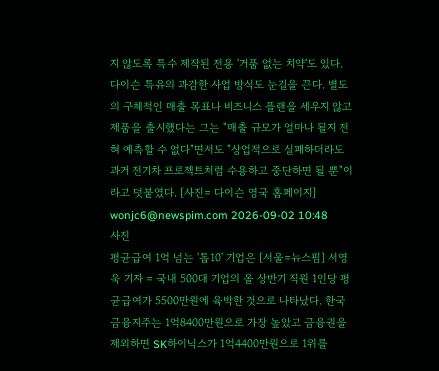지 않도록 특수 제작된 전용 '거품 없는 치약'도 있다.  다이슨 특유의 과감한 사업 방식도 눈길을 끈다. 별도의 구체적인 매출 목표나 비즈니스 플랜을 세우지 않고 제품을 출시했다는 그는 "매출 규모가 얼마나 될지 전혀 예측할 수 없다"면서도 "상업적으로 실패하더라도 과거 전기차 프로젝트처럼 수용하고 중단하면 될 뿐"이라고 덧붙였다. [사진= 다이슨 영국 홈페이지] wonjc6@newspim.com 2026-09-02 10:48
사진
평균급여 1억 넘는 '톱10' 기업은 [서울=뉴스핌] 서영욱 기자 = 국내 500대 기업의 올 상반기 직원 1인당 평균급여가 5500만원에 육박한 것으로 나타났다. 한국금융지주는 1억8400만원으로 가장 높았고 금융권을 제외하면 SK하이닉스가 1억4400만원으로 1위를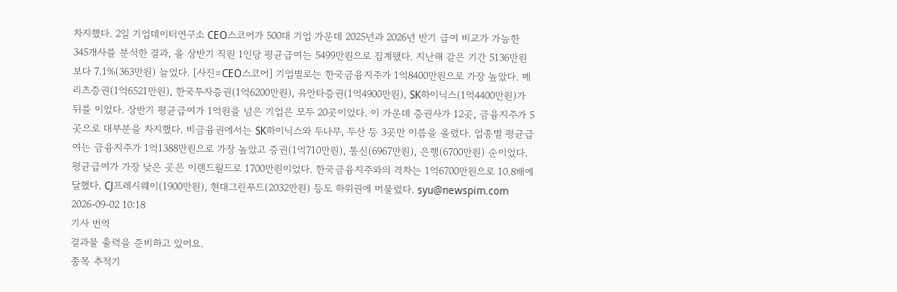차지했다. 2일 기업데이터연구소 CEO스코어가 500대 기업 가운데 2025년과 2026년 반기 급여 비교가 가능한 345개사를 분석한 결과, 올 상반기 직원 1인당 평균급여는 5499만원으로 집계됐다. 지난해 같은 기간 5136만원보다 7.1%(363만원) 늘었다. [사진=CEO스코어] 기업별로는 한국금융지주가 1억8400만원으로 가장 높았다. 메리츠증권(1억6521만원), 한국투자증권(1억6200만원), 유안타증권(1억4900만원), SK하이닉스(1억4400만원)가 뒤를 이었다. 상반기 평균급여가 1억원을 넘은 기업은 모두 20곳이었다. 이 가운데 증권사가 12곳, 금융지주가 5곳으로 대부분을 차지했다. 비금융권에서는 SK하이닉스와 두나무, 두산 등 3곳만 이름을 올렸다. 업종별 평균급여는 금융지주가 1억1388만원으로 가장 높았고 증권(1억710만원), 통신(6967만원), 은행(6700만원) 순이었다. 평균급여가 가장 낮은 곳은 이랜드월드로 1700만원이었다. 한국금융지주와의 격차는 1억6700만원으로 10.8배에 달했다. CJ프레시웨이(1900만원), 현대그린푸드(2032만원) 등도 하위권에 머물렀다. syu@newspim.com 2026-09-02 10:18
기사 번역
결과물 출력을 준비하고 있어요.
종목 추적기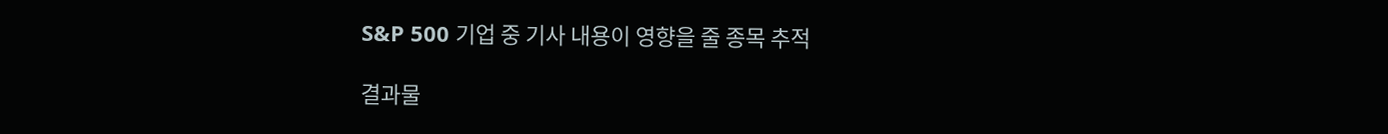S&P 500 기업 중 기사 내용이 영향을 줄 종목 추적

결과물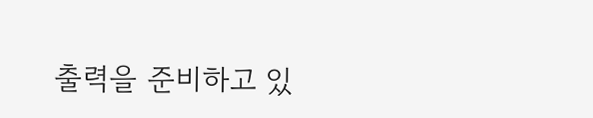출력을 준비하고 있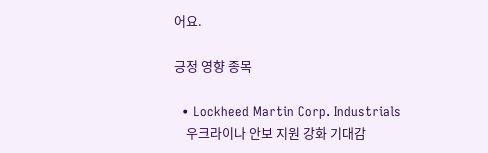어요.

긍정 영향 종목

  • Lockheed Martin Corp. Industrials
    우크라이나 안보 지원 강화 기대감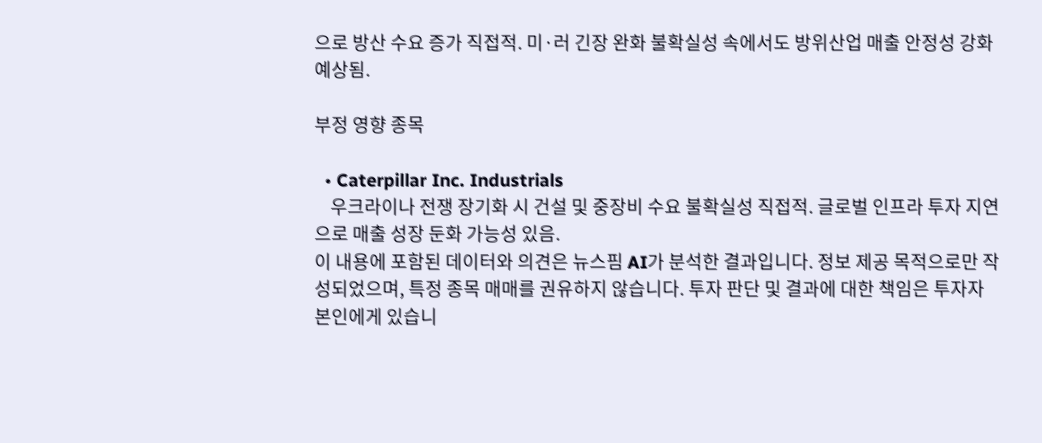으로 방산 수요 증가 직접적. 미·러 긴장 완화 불확실성 속에서도 방위산업 매출 안정성 강화 예상됨.

부정 영향 종목

  • Caterpillar Inc. Industrials
    우크라이나 전쟁 장기화 시 건설 및 중장비 수요 불확실성 직접적. 글로벌 인프라 투자 지연으로 매출 성장 둔화 가능성 있음.
이 내용에 포함된 데이터와 의견은 뉴스핌 AI가 분석한 결과입니다. 정보 제공 목적으로만 작성되었으며, 특정 종목 매매를 권유하지 않습니다. 투자 판단 및 결과에 대한 책임은 투자자 본인에게 있습니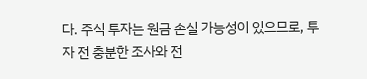다. 주식 투자는 원금 손실 가능성이 있으므로, 투자 전 충분한 조사와 전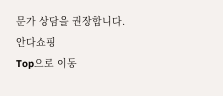문가 상담을 권장합니다.
안다쇼핑
Top으로 이동